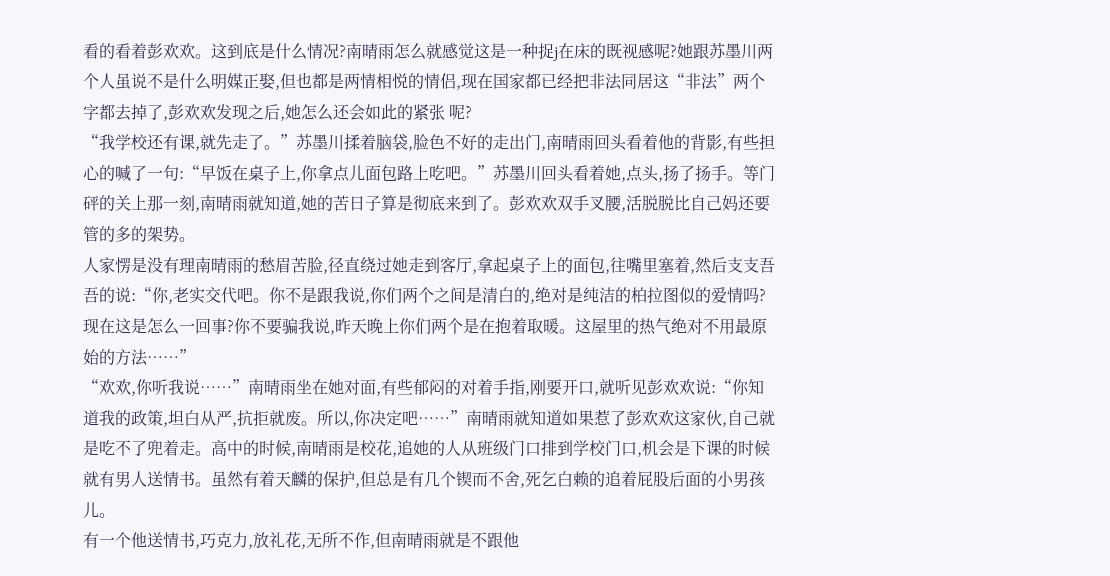看的看着彭欢欢。这到底是什么情况?南晴雨怎么就感觉这是一种捉j在床的既视感呢?她跟苏墨川两个人虽说不是什么明媒正娶,但也都是两情相悦的情侣,现在国家都已经把非法同居这“非法”两个字都去掉了,彭欢欢发现之后,她怎么还会如此的紧张 呢?
“我学校还有课,就先走了。”苏墨川揉着脑袋,脸色不好的走出门,南晴雨回头看着他的背影,有些担心的喊了一句:“早饭在桌子上,你拿点儿面包路上吃吧。”苏墨川回头看着她,点头,扬了扬手。等门砰的关上那一刻,南晴雨就知道,她的苦日子算是彻底来到了。彭欢欢双手叉腰,活脱脱比自己妈还要管的多的架势。
人家愣是没有理南晴雨的愁眉苦脸,径直绕过她走到客厅,拿起桌子上的面包,往嘴里塞着,然后支支吾吾的说:“你,老实交代吧。你不是跟我说,你们两个之间是清白的,绝对是纯洁的柏拉图似的爱情吗?现在这是怎么一回事?你不要骗我说,昨天晚上你们两个是在抱着取暖。这屋里的热气绝对不用最原始的方法……”
“欢欢,你听我说……”南晴雨坐在她对面,有些郁闷的对着手指,刚要开口,就听见彭欢欢说:“你知道我的政策,坦白从严,抗拒就废。所以,你决定吧……”南晴雨就知道如果惹了彭欢欢这家伙,自己就是吃不了兜着走。高中的时候,南晴雨是校花,追她的人从班级门口排到学校门口,机会是下课的时候就有男人送情书。虽然有着天麟的保护,但总是有几个锲而不舍,死乞白赖的追着屁股后面的小男孩儿。
有一个他送情书,巧克力,放礼花,无所不作,但南晴雨就是不跟他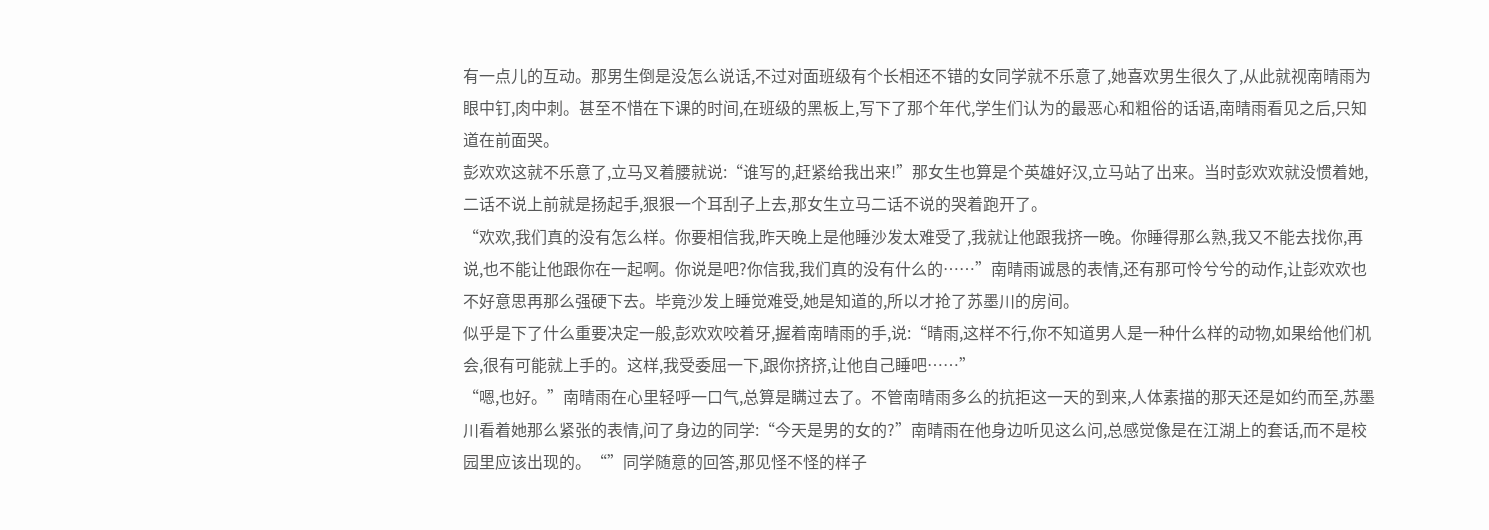有一点儿的互动。那男生倒是没怎么说话,不过对面班级有个长相还不错的女同学就不乐意了,她喜欢男生很久了,从此就视南晴雨为眼中钉,肉中刺。甚至不惜在下课的时间,在班级的黑板上,写下了那个年代,学生们认为的最恶心和粗俗的话语,南晴雨看见之后,只知道在前面哭。
彭欢欢这就不乐意了,立马叉着腰就说:“谁写的,赶紧给我出来!”那女生也算是个英雄好汉,立马站了出来。当时彭欢欢就没惯着她,二话不说上前就是扬起手,狠狠一个耳刮子上去,那女生立马二话不说的哭着跑开了。
“欢欢,我们真的没有怎么样。你要相信我,昨天晚上是他睡沙发太难受了,我就让他跟我挤一晚。你睡得那么熟,我又不能去找你,再说,也不能让他跟你在一起啊。你说是吧?你信我,我们真的没有什么的……”南晴雨诚恳的表情,还有那可怜兮兮的动作,让彭欢欢也不好意思再那么强硬下去。毕竟沙发上睡觉难受,她是知道的,所以才抢了苏墨川的房间。
似乎是下了什么重要决定一般,彭欢欢咬着牙,握着南晴雨的手,说:“晴雨,这样不行,你不知道男人是一种什么样的动物,如果给他们机会,很有可能就上手的。这样,我受委屈一下,跟你挤挤,让他自己睡吧……”
“嗯,也好。”南晴雨在心里轻呼一口气,总算是瞒过去了。不管南晴雨多么的抗拒这一天的到来,人体素描的那天还是如约而至,苏墨川看着她那么紧张的表情,问了身边的同学:“今天是男的女的?”南晴雨在他身边听见这么问,总感觉像是在江湖上的套话,而不是校园里应该出现的。“”同学随意的回答,那见怪不怪的样子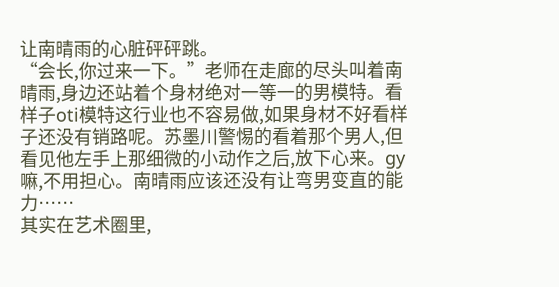让南晴雨的心脏砰砰跳。
“会长,你过来一下。”老师在走廊的尽头叫着南晴雨,身边还站着个身材绝对一等一的男模特。看样子oti模特这行业也不容易做,如果身材不好看样子还没有销路呢。苏墨川警惕的看着那个男人,但看见他左手上那细微的小动作之后,放下心来。gy嘛,不用担心。南晴雨应该还没有让弯男变直的能力……
其实在艺术圈里,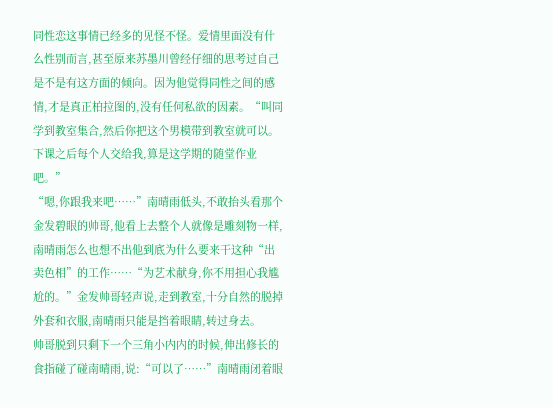同性恋这事情已经多的见怪不怪。爱情里面没有什么性别而言,甚至原来苏墨川曾经仔细的思考过自己是不是有这方面的倾向。因为他觉得同性之间的感情,才是真正柏拉图的,没有任何私欲的因素。“叫同学到教室集合,然后你把这个男模带到教室就可以。下课之后每个人交给我,算是这学期的随堂作业吧。”
“嗯,你跟我来吧……”南晴雨低头,不敢抬头看那个金发碧眼的帅哥,他看上去整个人就像是雕刻物一样,南晴雨怎么也想不出他到底为什么要来干这种“出卖色相”的工作……“为艺术献身,你不用担心我尴尬的。”金发帅哥轻声说,走到教室,十分自然的脱掉外套和衣服,南晴雨只能是挡着眼睛,转过身去。
帅哥脱到只剩下一个三角小内内的时候,伸出修长的食指碰了碰南晴雨,说:“可以了……”南晴雨闭着眼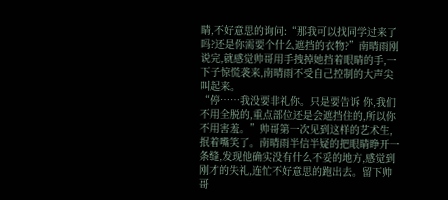睛,不好意思的询问:“那我可以找同学过来了吗?还是你需要个什么遮挡的衣物?”南晴雨刚说完,就感觉帅哥用手拽掉她挡着眼睛的手,一下子惊慌袭来,南晴雨不受自己控制的大声尖叫起来。
“停……我没要非礼你。只是要告诉 你,我们不用全脱的,重点部位还是会遮挡住的,所以你不用害羞。”帅哥第一次见到这样的艺术生,抿着嘴笑了。南晴雨半信半疑的把眼睛睁开一条缝,发现他确实没有什么不妥的地方,感觉到刚才的失礼,连忙不好意思的跑出去。留下帅哥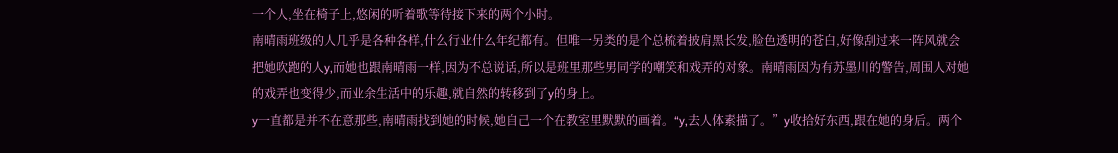一个人,坐在椅子上,悠闲的听着歌等待接下来的两个小时。
南晴雨班级的人几乎是各种各样,什么行业什么年纪都有。但唯一另类的是个总梳着披肩黑长发,脸色透明的苍白,好像刮过来一阵风就会把她吹跑的人y,而她也跟南晴雨一样,因为不总说话,所以是班里那些男同学的嘲笑和戏弄的对象。南晴雨因为有苏墨川的警告,周围人对她的戏弄也变得少,而业余生活中的乐趣,就自然的转移到了y的身上。
y一直都是并不在意那些,南晴雨找到她的时候,她自己一个在教室里默默的画着。“y,去人体素描了。”y收拾好东西,跟在她的身后。两个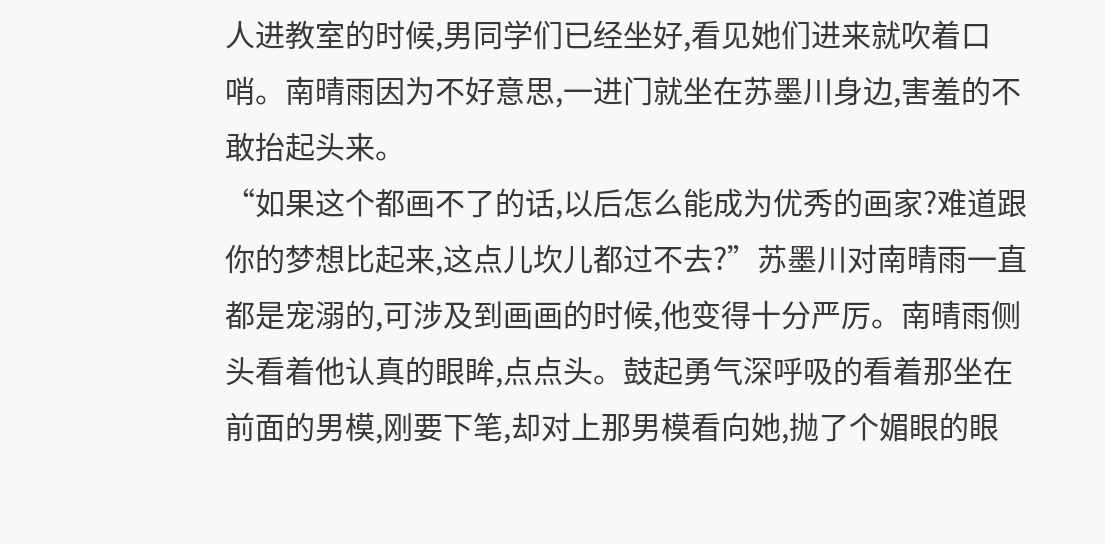人进教室的时候,男同学们已经坐好,看见她们进来就吹着口哨。南晴雨因为不好意思,一进门就坐在苏墨川身边,害羞的不敢抬起头来。
“如果这个都画不了的话,以后怎么能成为优秀的画家?难道跟你的梦想比起来,这点儿坎儿都过不去?”苏墨川对南晴雨一直都是宠溺的,可涉及到画画的时候,他变得十分严厉。南晴雨侧头看着他认真的眼眸,点点头。鼓起勇气深呼吸的看着那坐在前面的男模,刚要下笔,却对上那男模看向她,抛了个媚眼的眼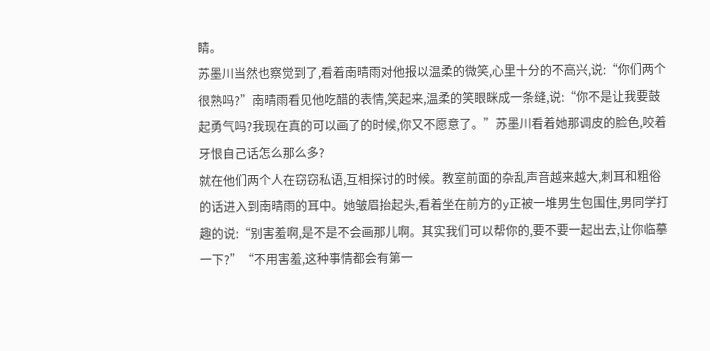睛。
苏墨川当然也察觉到了,看着南晴雨对他报以温柔的微笑,心里十分的不高兴,说:“你们两个很熟吗?”南晴雨看见他吃醋的表情,笑起来,温柔的笑眼眯成一条缝,说:“你不是让我要鼓起勇气吗?我现在真的可以画了的时候,你又不愿意了。”苏墨川看着她那调皮的脸色,咬着牙恨自己话怎么那么多?
就在他们两个人在窃窃私语,互相探讨的时候。教室前面的杂乱声音越来越大,刺耳和粗俗的话进入到南晴雨的耳中。她皱眉抬起头,看着坐在前方的y正被一堆男生包围住,男同学打趣的说:“别害羞啊,是不是不会画那儿啊。其实我们可以帮你的,要不要一起出去,让你临摹一下?”“不用害羞,这种事情都会有第一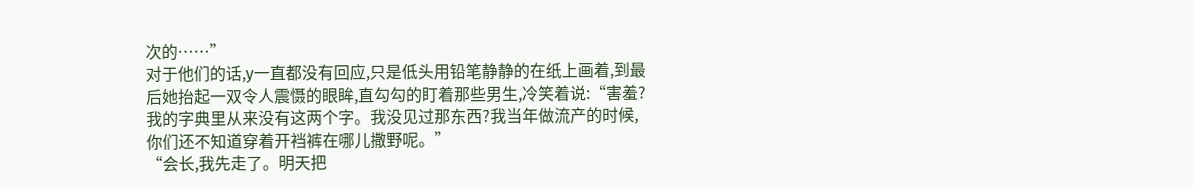次的……”
对于他们的话,y一直都没有回应,只是低头用铅笔静静的在纸上画着,到最后她抬起一双令人震慑的眼眸,直勾勾的盯着那些男生,冷笑着说:“害羞?我的字典里从来没有这两个字。我没见过那东西?我当年做流产的时候,你们还不知道穿着开裆裤在哪儿撒野呢。”
“会长,我先走了。明天把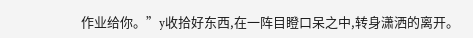作业给你。”y收拾好东西,在一阵目瞪口呆之中,转身潇洒的离开。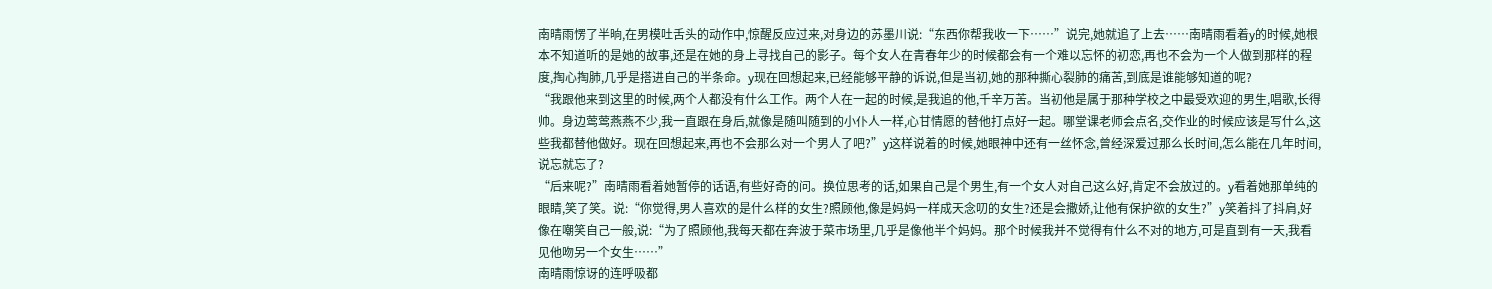南晴雨愣了半晌,在男模吐舌头的动作中,惊醒反应过来,对身边的苏墨川说:“东西你帮我收一下……”说完,她就追了上去……南晴雨看着y的时候,她根本不知道听的是她的故事,还是在她的身上寻找自己的影子。每个女人在青春年少的时候都会有一个难以忘怀的初恋,再也不会为一个人做到那样的程度,掏心掏肺,几乎是搭进自己的半条命。y现在回想起来,已经能够平静的诉说,但是当初,她的那种撕心裂肺的痛苦,到底是谁能够知道的呢?
“我跟他来到这里的时候,两个人都没有什么工作。两个人在一起的时候,是我追的他,千辛万苦。当初他是属于那种学校之中最受欢迎的男生,唱歌,长得帅。身边莺莺燕燕不少,我一直跟在身后,就像是随叫随到的小仆人一样,心甘情愿的替他打点好一起。哪堂课老师会点名,交作业的时候应该是写什么,这些我都替他做好。现在回想起来,再也不会那么对一个男人了吧?”y这样说着的时候,她眼神中还有一丝怀念,曾经深爱过那么长时间,怎么能在几年时间,说忘就忘了?
“后来呢?”南晴雨看着她暂停的话语,有些好奇的问。换位思考的话,如果自己是个男生,有一个女人对自己这么好,肯定不会放过的。y看着她那单纯的眼睛,笑了笑。说:“你觉得,男人喜欢的是什么样的女生?照顾他,像是妈妈一样成天念叨的女生?还是会撒娇,让他有保护欲的女生?”y笑着抖了抖肩,好像在嘲笑自己一般,说:“为了照顾他,我每天都在奔波于菜市场里,几乎是像他半个妈妈。那个时候我并不觉得有什么不对的地方,可是直到有一天,我看见他吻另一个女生……”
南晴雨惊讶的连呼吸都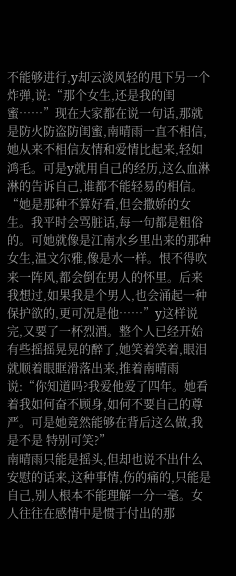不能够进行,y却云淡风轻的甩下另一个炸弹,说:“那个女生,还是我的闺蜜……”现在大家都在说一句话,那就是防火防盗防闺蜜,南晴雨一直不相信,她从来不相信友情和爱情比起来,轻如鸿毛。可是y就用自己的经历,这么血淋淋的告诉自己,谁都不能轻易的相信。
“她是那种不算好看,但会撒娇的女生。我平时会骂脏话,每一句都是粗俗的。可她就像是江南水乡里出来的那种女生,温文尔雅,像是水一样。恨不得吹来一阵风,都会倒在男人的怀里。后来我想过,如果我是个男人,也会涌起一种保护欲的,更可况是他……”y这样说完,又要了一杯烈酒。整个人已经开始有些摇摇晃晃的醉了,她笑着笑着,眼泪就顺着眼眶滑落出来,推着南晴雨说:“你知道吗?我爱他爱了四年。她看着我如何奋不顾身,如何不要自己的尊严。可是她竟然能够在背后这么做,我是不是 特别可笑?”
南晴雨只能是摇头,但却也说不出什么安慰的话来,这种事情,伤的痛的,只能是自己,别人根本不能理解一分一毫。女人往往在感情中是惯于付出的那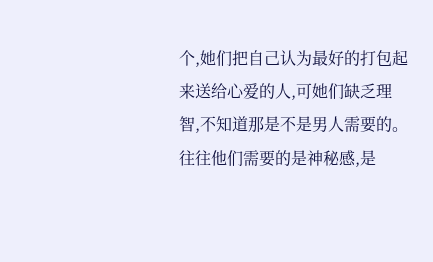个,她们把自己认为最好的打包起来送给心爱的人,可她们缺乏理智,不知道那是不是男人需要的。往往他们需要的是神秘感,是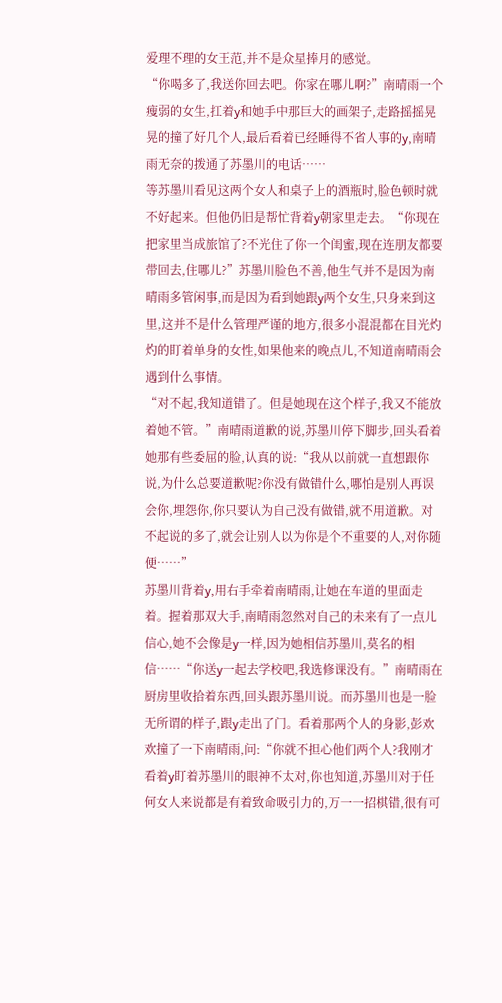爱理不理的女王范,并不是众星捧月的感觉。
“你喝多了,我送你回去吧。你家在哪儿啊?”南晴雨一个瘦弱的女生,扛着y和她手中那巨大的画架子,走路摇摇晃晃的撞了好几个人,最后看着已经睡得不省人事的y,南晴雨无奈的拨通了苏墨川的电话……
等苏墨川看见这两个女人和桌子上的酒瓶时,脸色顿时就不好起来。但他仍旧是帮忙背着y朝家里走去。“你现在把家里当成旅馆了?不光住了你一个闺蜜,现在连朋友都要带回去,住哪儿?”苏墨川脸色不善,他生气并不是因为南晴雨多管闲事,而是因为看到她跟y两个女生,只身来到这里,这并不是什么管理严谨的地方,很多小混混都在目光灼灼的盯着单身的女性,如果他来的晚点儿,不知道南晴雨会遇到什么事情。
“对不起,我知道错了。但是她现在这个样子,我又不能放着她不管。”南晴雨道歉的说,苏墨川停下脚步,回头看着她那有些委屈的脸,认真的说:“我从以前就一直想跟你说,为什么总要道歉呢?你没有做错什么,哪怕是别人再误会你,埋怨你,你只要认为自己没有做错,就不用道歉。对不起说的多了,就会让别人以为你是个不重要的人,对你随便……”
苏墨川背着y,用右手牵着南晴雨,让她在车道的里面走着。握着那双大手,南晴雨忽然对自己的未来有了一点儿信心,她不会像是y一样,因为她相信苏墨川,莫名的相信……“你送y一起去学校吧,我选修课没有。”南晴雨在厨房里收拾着东西,回头跟苏墨川说。而苏墨川也是一脸无所谓的样子,跟y走出了门。看着那两个人的身影,彭欢欢撞了一下南晴雨,问:“你就不担心他们两个人?我刚才看着y盯着苏墨川的眼神不太对,你也知道,苏墨川对于任何女人来说都是有着致命吸引力的,万一一招棋错,很有可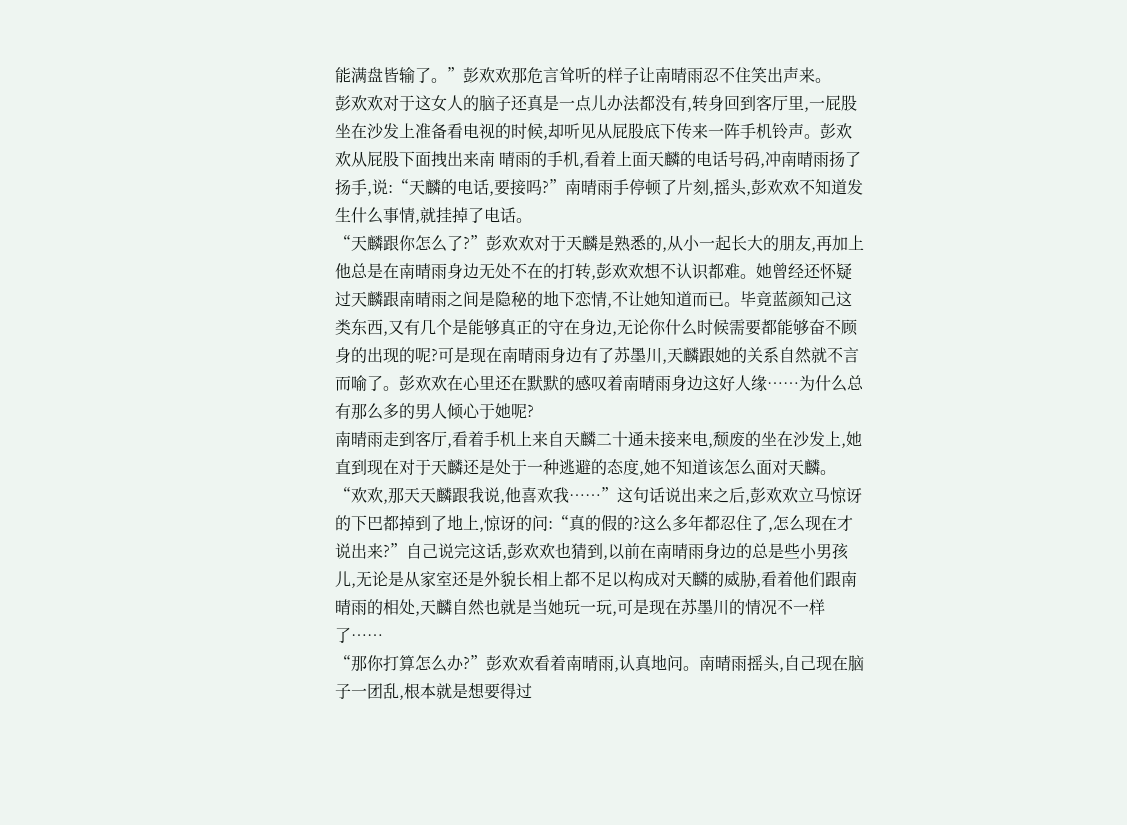能满盘皆输了。”彭欢欢那危言耸听的样子让南晴雨忍不住笑出声来。
彭欢欢对于这女人的脑子还真是一点儿办法都没有,转身回到客厅里,一屁股坐在沙发上准备看电视的时候,却听见从屁股底下传来一阵手机铃声。彭欢欢从屁股下面拽出来南 晴雨的手机,看着上面天麟的电话号码,冲南晴雨扬了扬手,说:“天麟的电话,要接吗?”南晴雨手停顿了片刻,摇头,彭欢欢不知道发生什么事情,就挂掉了电话。
“天麟跟你怎么了?”彭欢欢对于天麟是熟悉的,从小一起长大的朋友,再加上他总是在南晴雨身边无处不在的打转,彭欢欢想不认识都难。她曾经还怀疑过天麟跟南晴雨之间是隐秘的地下恋情,不让她知道而已。毕竟蓝颜知己这类东西,又有几个是能够真正的守在身边,无论你什么时候需要都能够奋不顾身的出现的呢?可是现在南晴雨身边有了苏墨川,天麟跟她的关系自然就不言而喻了。彭欢欢在心里还在默默的感叹着南晴雨身边这好人缘……为什么总有那么多的男人倾心于她呢?
南晴雨走到客厅,看着手机上来自天麟二十通未接来电,颓废的坐在沙发上,她直到现在对于天麟还是处于一种逃避的态度,她不知道该怎么面对天麟。“欢欢,那天天麟跟我说,他喜欢我……”这句话说出来之后,彭欢欢立马惊讶的下巴都掉到了地上,惊讶的问:“真的假的?这么多年都忍住了,怎么现在才说出来?”自己说完这话,彭欢欢也猜到,以前在南晴雨身边的总是些小男孩儿,无论是从家室还是外貌长相上都不足以构成对天麟的威胁,看着他们跟南晴雨的相处,天麟自然也就是当她玩一玩,可是现在苏墨川的情况不一样了……
“那你打算怎么办?”彭欢欢看着南晴雨,认真地问。南晴雨摇头,自己现在脑子一团乱,根本就是想要得过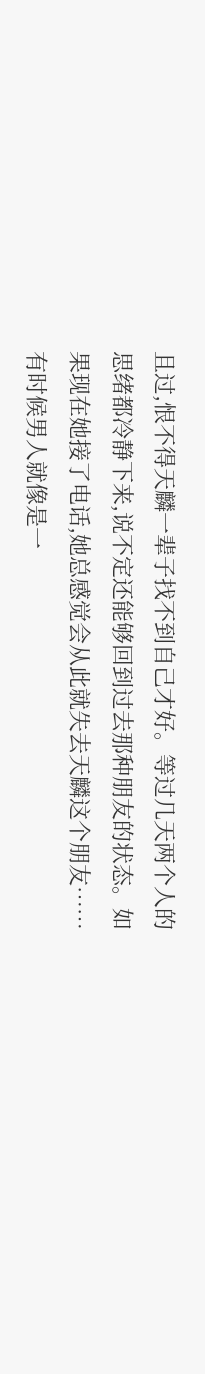且过,恨不得天麟一辈子找不到自己才好。等过几天两个人的思绪都冷静下来,说不定还能够回到过去那种朋友的状态。如果现在她接了电话,她总感觉会从此就失去天麟这个朋友……
有时候男人就像是一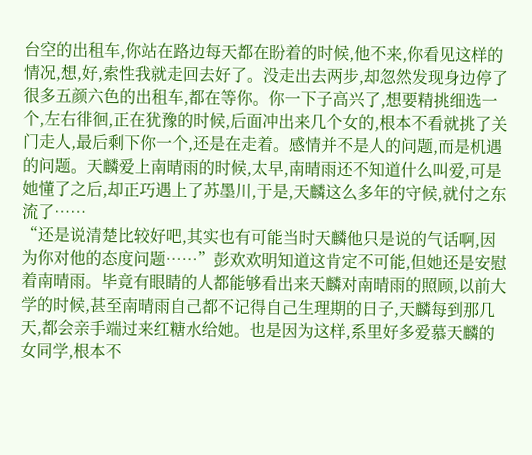台空的出租车,你站在路边每天都在盼着的时候,他不来,你看见这样的情况,想,好,索性我就走回去好了。没走出去两步,却忽然发现身边停了很多五颜六色的出租车,都在等你。你一下子高兴了,想要精挑细选一个,左右徘徊,正在犹豫的时候,后面冲出来几个女的,根本不看就挑了关门走人,最后剩下你一个,还是在走着。感情并不是人的问题,而是机遇的问题。天麟爱上南晴雨的时候,太早,南晴雨还不知道什么叫爱,可是她懂了之后,却正巧遇上了苏墨川,于是,天麟这么多年的守候,就付之东流了……
“还是说清楚比较好吧,其实也有可能当时天麟他只是说的气话啊,因为你对他的态度问题……”彭欢欢明知道这肯定不可能,但她还是安慰着南晴雨。毕竟有眼睛的人都能够看出来天麟对南晴雨的照顾,以前大学的时候,甚至南晴雨自己都不记得自己生理期的日子,天麟每到那几天,都会亲手端过来红糖水给她。也是因为这样,系里好多爱慕天麟的女同学,根本不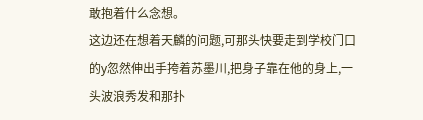敢抱着什么念想。
这边还在想着天麟的问题,可那头快要走到学校门口的y忽然伸出手挎着苏墨川,把身子靠在他的身上,一头波浪秀发和那扑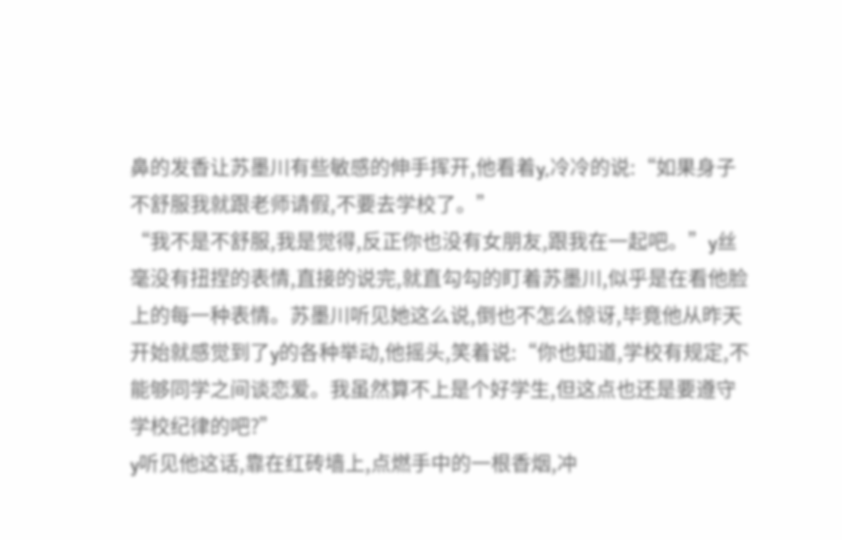鼻的发香让苏墨川有些敏感的伸手挥开,他看着y,冷冷的说:“如果身子不舒服我就跟老师请假,不要去学校了。”
“我不是不舒服,我是觉得,反正你也没有女朋友,跟我在一起吧。”y丝毫没有扭捏的表情,直接的说完,就直勾勾的盯着苏墨川,似乎是在看他脸上的每一种表情。苏墨川听见她这么说,倒也不怎么惊讶,毕竟他从昨天开始就感觉到了y的各种举动,他摇头,笑着说:“你也知道,学校有规定,不能够同学之间谈恋爱。我虽然算不上是个好学生,但这点也还是要遵守学校纪律的吧?”
y听见他这话,靠在红砖墙上,点燃手中的一根香烟,冲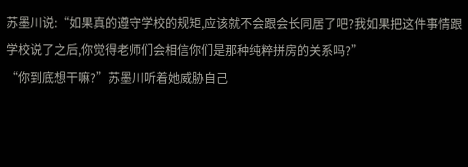苏墨川说:“如果真的遵守学校的规矩,应该就不会跟会长同居了吧?我如果把这件事情跟学校说了之后,你觉得老师们会相信你们是那种纯粹拼房的关系吗?”
“你到底想干嘛?”苏墨川听着她威胁自己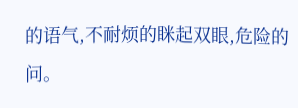的语气,不耐烦的眯起双眼,危险的问。